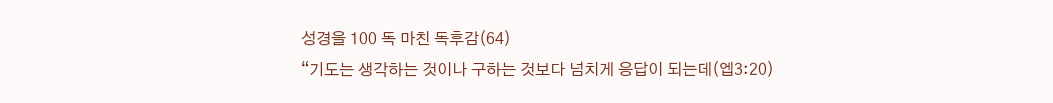성경을 100 독 마친 독후감(64)
“기도는 생각하는 것이나 구하는 것보다 넘치게 응답이 되는데(엡3:20)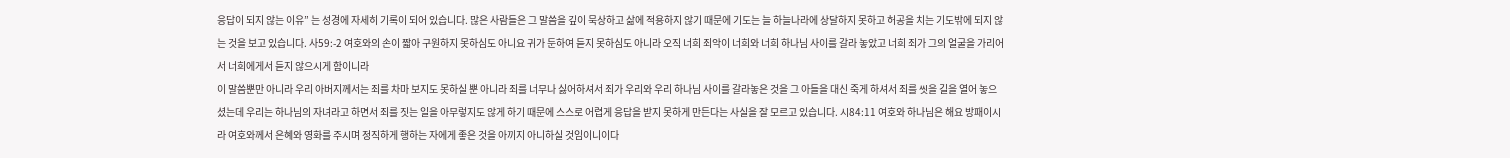응답이 되지 않는 이유” 는 성경에 자세히 기록이 되어 있습니다. 많은 사람들은 그 말씀을 깊이 묵상하고 삶에 적용하지 않기 때문에 기도는 늘 하늘나라에 상달하지 못하고 허공을 치는 기도밖에 되지 않는 것을 보고 있습니다. 사59:-2 여호와의 손이 짧아 구원하지 못하심도 아니요 귀가 둔하여 듣지 못하심도 아니라 오직 너희 죄악이 너희와 너희 하나님 사이를 갈라 놓았고 너희 죄가 그의 얼굴을 가리어서 너희에게서 듣지 않으시게 함이니라
이 말씀뿐만 아니라 우리 아버지께서는 죄를 차마 보지도 못하실 뿐 아니라 죄를 너무나 싫어하셔서 죄가 우리와 우리 하나님 사이를 갈라놓은 것을 그 아들을 대신 죽게 하셔서 죄를 씻을 길을 열어 놓으셨는데 우리는 하나님의 자녀라고 하면서 죄를 짓는 일을 아무렇지도 않게 하기 때문에 스스로 어렵게 응답을 받지 못하게 만든다는 사실을 잘 모르고 있습니다. 시84:11 여호와 하나님은 해요 방패이시라 여호와께서 은혜와 영화를 주시며 정직하게 행하는 자에게 좋은 것을 아끼지 아니하실 것임이니이다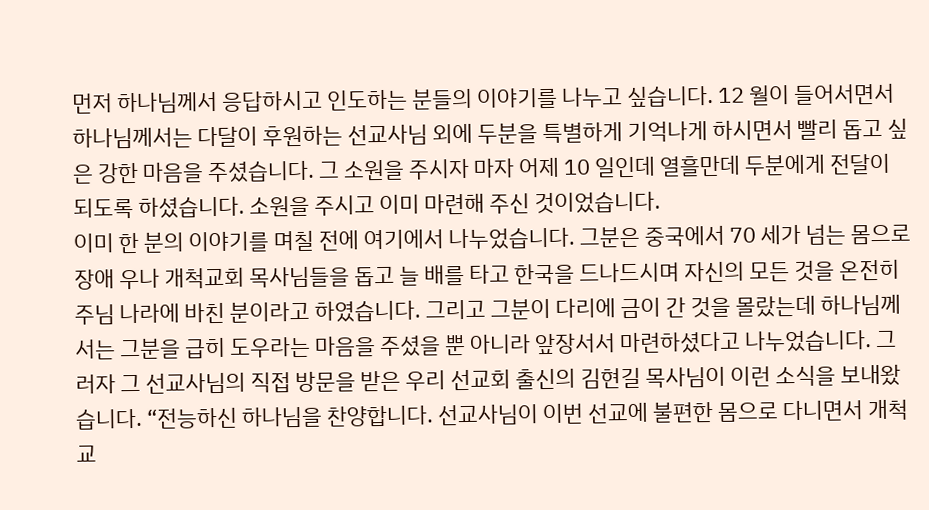먼저 하나님께서 응답하시고 인도하는 분들의 이야기를 나누고 싶습니다. 12 월이 들어서면서 하나님께서는 다달이 후원하는 선교사님 외에 두분을 특별하게 기억나게 하시면서 빨리 돕고 싶은 강한 마음을 주셨습니다. 그 소원을 주시자 마자 어제 10 일인데 열흘만데 두분에게 전달이 되도록 하셨습니다. 소원을 주시고 이미 마련해 주신 것이었습니다.
이미 한 분의 이야기를 며칠 전에 여기에서 나누었습니다. 그분은 중국에서 70 세가 넘는 몸으로 장애 우나 개척교회 목사님들을 돕고 늘 배를 타고 한국을 드나드시며 자신의 모든 것을 온전히 주님 나라에 바친 분이라고 하였습니다. 그리고 그분이 다리에 금이 간 것을 몰랐는데 하나님께서는 그분을 급히 도우라는 마음을 주셨을 뿐 아니라 앞장서서 마련하셨다고 나누었습니다. 그러자 그 선교사님의 직접 방문을 받은 우리 선교회 출신의 김현길 목사님이 이런 소식을 보내왔습니다. “전능하신 하나님을 찬양합니다. 선교사님이 이번 선교에 불편한 몸으로 다니면서 개척교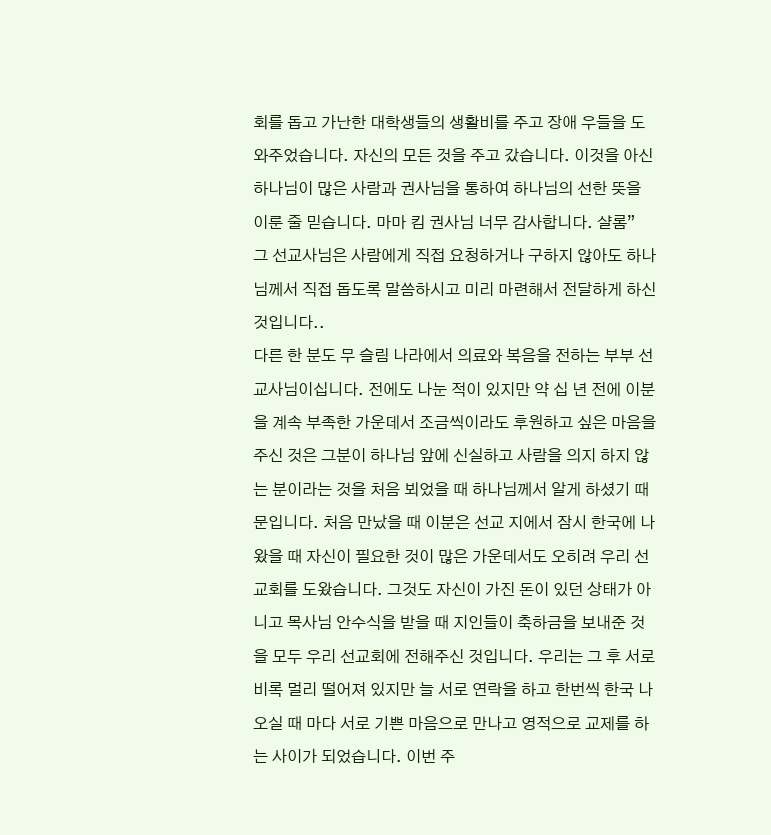회를 돕고 가난한 대학생들의 생활비를 주고 장애 우들을 도와주었습니다. 자신의 모든 것을 주고 갔습니다. 이것을 아신 하나님이 많은 사람과 권사님을 통하여 하나님의 선한 뜻을 이룬 줄 믿습니다. 마마 킴 권사님 너무 감사합니다. 샬롬”
그 선교사님은 사람에게 직접 요청하거나 구하지 않아도 하나님께서 직접 돕도록 말씀하시고 미리 마련해서 전달하게 하신것입니다..
다른 한 분도 무 슬림 나라에서 의료와 복음을 전하는 부부 선교사님이십니다. 전에도 나눈 적이 있지만 약 십 년 전에 이분을 계속 부족한 가운데서 조금씩이라도 후원하고 싶은 마음을 주신 것은 그분이 하나님 앞에 신실하고 사람을 의지 하지 않는 분이라는 것을 처음 뵈었을 때 하나님께서 알게 하셨기 때문입니다. 처음 만났을 때 이분은 선교 지에서 잠시 한국에 나왔을 때 자신이 필요한 것이 많은 가운데서도 오히려 우리 선교회를 도왔습니다. 그것도 자신이 가진 돈이 있던 상태가 아니고 목사님 안수식을 받을 때 지인들이 축하금을 보내준 것을 모두 우리 선교회에 전해주신 것입니다. 우리는 그 후 서로 비록 멀리 떨어져 있지만 늘 서로 연락을 하고 한번씩 한국 나오실 때 마다 서로 기쁜 마음으로 만나고 영적으로 교제를 하는 사이가 되었습니다. 이번 주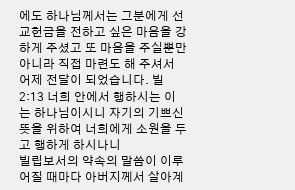에도 하나님께서는 그분에게 선교헌금을 전하고 싶은 마음을 강하게 주셨고 또 마음을 주실뿐만 아니라 직접 마련도 해 주셔서 어제 전달이 되었습니다. 빌2:13 너희 안에서 행하시는 이는 하나님이시니 자기의 기쁘신 뜻을 위하여 너희에게 소원을 두고 행하게 하시나니
빌립보서의 약속의 말씀이 이루어질 때마다 아버지께서 살아계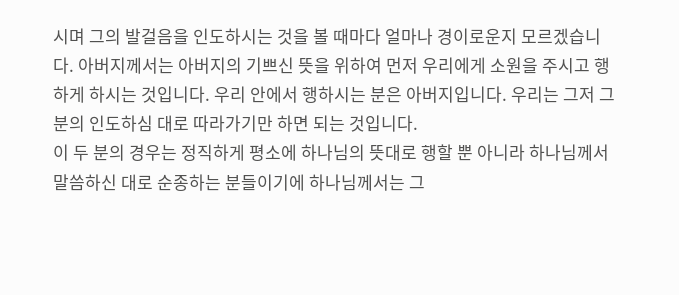시며 그의 발걸음을 인도하시는 것을 볼 때마다 얼마나 경이로운지 모르겠습니다. 아버지께서는 아버지의 기쁘신 뜻을 위하여 먼저 우리에게 소원을 주시고 행하게 하시는 것입니다. 우리 안에서 행하시는 분은 아버지입니다. 우리는 그저 그분의 인도하심 대로 따라가기만 하면 되는 것입니다.
이 두 분의 경우는 정직하게 평소에 하나님의 뜻대로 행할 뿐 아니라 하나님께서 말씀하신 대로 순종하는 분들이기에 하나님께서는 그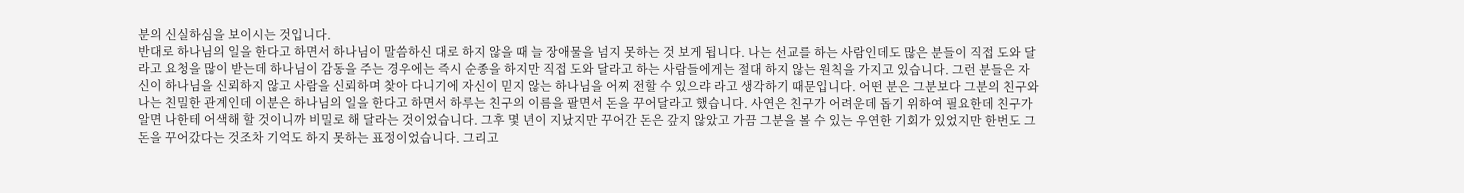분의 신실하심을 보이시는 것입니다.
반대로 하나님의 일을 한다고 하면서 하나님이 말씀하신 대로 하지 않을 때 늘 장애물을 넘지 못하는 것 보게 됩니다. 나는 선교를 하는 사람인데도 많은 분들이 직접 도와 달라고 요청을 많이 받는데 하나님이 감동을 주는 경우에는 즉시 순종을 하지만 직접 도와 달라고 하는 사람들에게는 절대 하지 않는 원칙을 가지고 있습니다. 그런 분들은 자신이 하나님을 신뢰하지 않고 사람을 신뢰하며 찾아 다니기에 자신이 믿지 않는 하나님을 어찌 전할 수 있으랴 라고 생각하기 때문입니다. 어떤 분은 그분보다 그분의 친구와 나는 친밀한 관계인데 이분은 하나님의 일을 한다고 하면서 하루는 친구의 이름을 팔면서 돈을 꾸어달라고 했습니다. 사연은 친구가 어려운데 돕기 위하여 필요한데 친구가 알면 나한테 어색해 할 것이니까 비밀로 해 달라는 것이었습니다. 그후 몇 년이 지났지만 꾸어간 돈은 갚지 않았고 가끔 그분을 볼 수 있는 우연한 기회가 있었지만 한번도 그 돈을 꾸어갔다는 것조차 기억도 하지 못하는 표정이었습니다. 그리고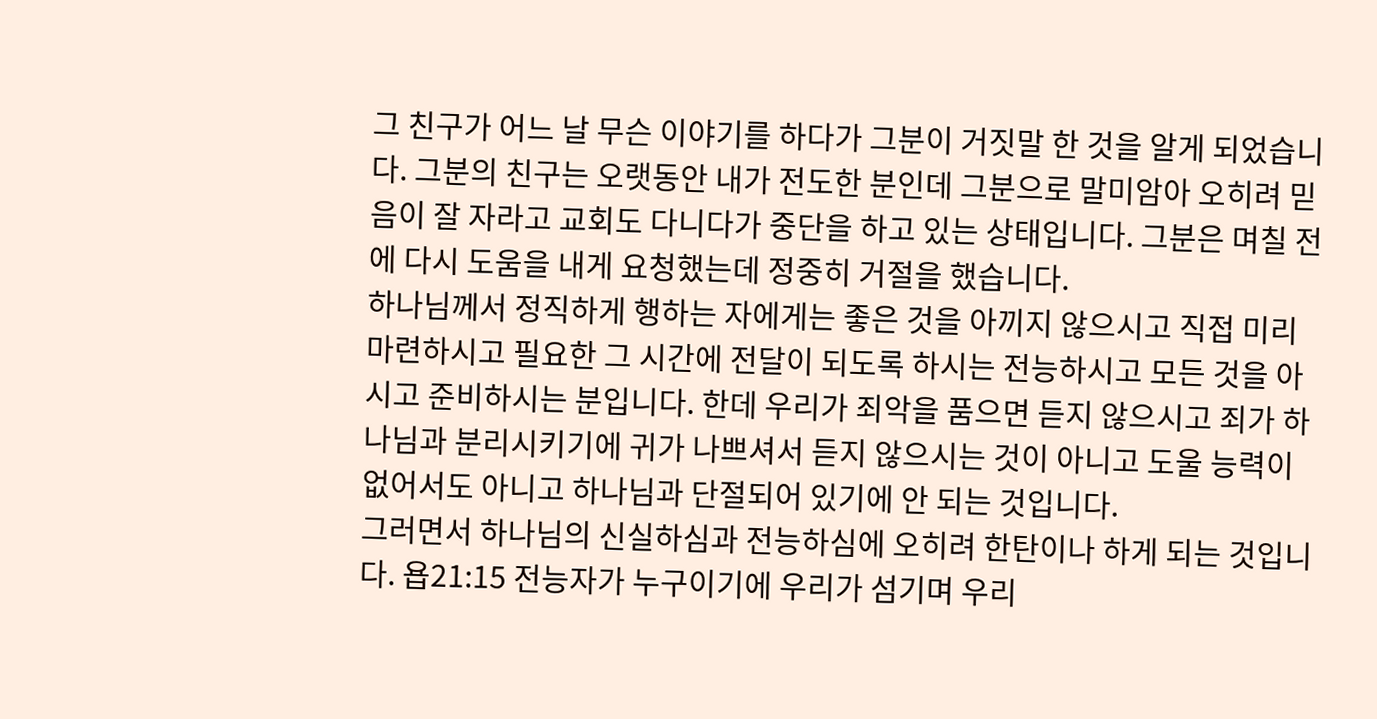그 친구가 어느 날 무슨 이야기를 하다가 그분이 거짓말 한 것을 알게 되었습니다. 그분의 친구는 오랫동안 내가 전도한 분인데 그분으로 말미암아 오히려 믿음이 잘 자라고 교회도 다니다가 중단을 하고 있는 상태입니다. 그분은 며칠 전에 다시 도움을 내게 요청했는데 정중히 거절을 했습니다.
하나님께서 정직하게 행하는 자에게는 좋은 것을 아끼지 않으시고 직접 미리 마련하시고 필요한 그 시간에 전달이 되도록 하시는 전능하시고 모든 것을 아시고 준비하시는 분입니다. 한데 우리가 죄악을 품으면 듣지 않으시고 죄가 하나님과 분리시키기에 귀가 나쁘셔서 듣지 않으시는 것이 아니고 도울 능력이 없어서도 아니고 하나님과 단절되어 있기에 안 되는 것입니다.
그러면서 하나님의 신실하심과 전능하심에 오히려 한탄이나 하게 되는 것입니다. 욥21:15 전능자가 누구이기에 우리가 섬기며 우리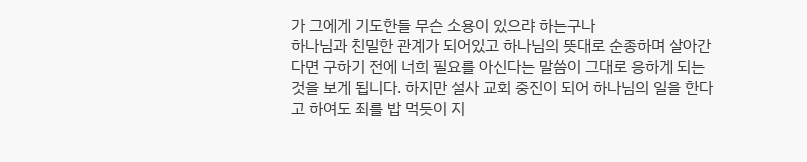가 그에게 기도한들 무슨 소용이 있으랴 하는구나
하나님과 친밀한 관계가 되어있고 하나님의 뜻대로 순종하며 살아간다면 구하기 전에 너희 필요를 아신다는 말씀이 그대로 응하게 되는 것을 보게 됩니다. 하지만 설사 교회 중진이 되어 하나님의 일을 한다고 하여도 죄를 밥 먹듯이 지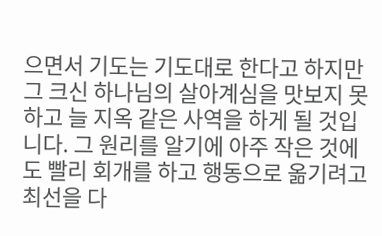으면서 기도는 기도대로 한다고 하지만 그 크신 하나님의 살아계심을 맛보지 못하고 늘 지옥 같은 사역을 하게 될 것입니다. 그 원리를 알기에 아주 작은 것에도 빨리 회개를 하고 행동으로 옮기려고 최선을 다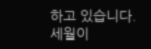하고 있습니다. 세월이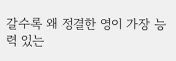갈수록 왜 정결한 영이 가장 능력 있는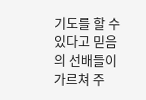기도를 할 수 있다고 믿음의 선배들이 가르쳐 주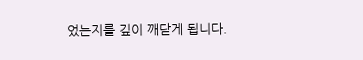었는지를 깊이 깨닫게 됩니다.